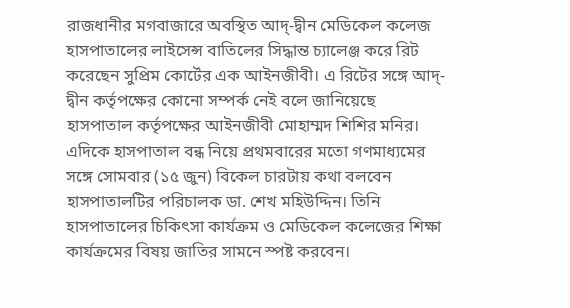রাজধানীর মগবাজারে অবস্থিত আদ্-দ্বীন মেডিকেল কলেজ হাসপাতালের লাইসেন্স বাতিলের সিদ্ধান্ত চ্যালেঞ্জ করে রিট করেছেন সুপ্রিম কোর্টের এক আইনজীবী। এ রিটের সঙ্গে আদ্-দ্বীন কর্তৃপক্ষের কোনো সম্পর্ক নেই বলে জানিয়েছে হাসপাতাল কর্তৃপক্ষের আইনজীবী মোহাম্মদ শিশির মনির।
এদিকে হাসপাতাল বন্ধ নিয়ে প্রথমবারের মতো গণমাধ্যমের সঙ্গে সোমবার (১৫ জুন) বিকেল চারটায় কথা বলবেন হাসপাতালটির পরিচালক ডা. শেখ মহিউদ্দিন। তিনি হাসপাতালের চিকিৎসা কার্যক্রম ও মেডিকেল কলেজের শিক্ষা কার্যক্রমের বিষয় জাতির সামনে স্পষ্ট করবেন।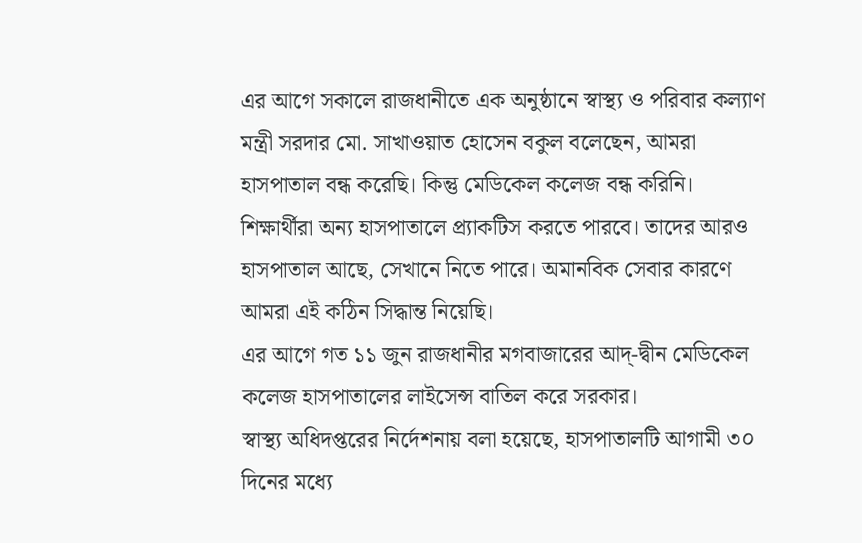এর আগে সকালে রাজধানীতে এক অনুষ্ঠানে স্বাস্থ্য ও পরিবার কল্যাণ মন্ত্রী সরদার মো. সাখাওয়াত হোসেন বকুল বলেছেন, আমরা হাসপাতাল বন্ধ করেছি। কিন্তু মেডিকেল কলেজ বন্ধ করিনি। শিক্ষার্থীরা অন্য হাসপাতালে প্র্যাকটিস করতে পারবে। তাদের আরও হাসপাতাল আছে, সেখানে নিতে পারে। অমানবিক সেবার কারণে আমরা এই কঠিন সিদ্ধান্ত নিয়েছি।
এর আগে গত ১১ জুন রাজধানীর মগবাজারের আদ্-দ্বীন মেডিকেল কলেজ হাসপাতালের লাইসেন্স বাতিল করে সরকার।
স্বাস্থ্য অধিদপ্তরের নির্দেশনায় বলা হয়েছে, হাসপাতালটি আগামী ৩০ দিনের মধ্যে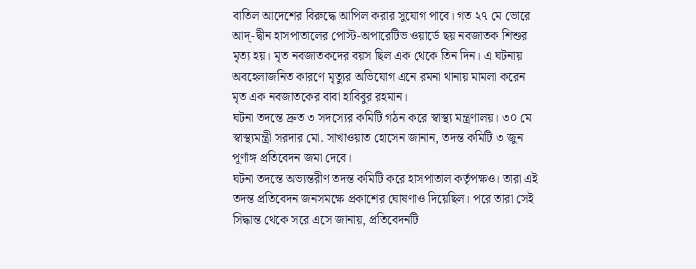বাতিল আদেশের বিরুদ্ধে আপিল করার সুযোগ পাবে। গত ২৭ মে ভোরে আদ্-দ্বীন হাসপাতালের পোস্ট-অপারেটিভ ওয়ার্ডে ছয় নবজাতক শিশুর মৃত্য হয়। মৃত নবজাতকদের বয়স ছিল এক থেকে তিন দিন। এ ঘটনায় অবহেলাজনিত কারণে মৃত্যুর অভিযোগ এনে রমনা থানায় মামলা করেন মৃত এক নবজাতকের বাবা হাবিবুর রহমান।
ঘটনা তদন্তে দ্রুত ৩ সদস্যের কমিটি গঠন করে স্বাস্থ্য মন্ত্রণালয়। ৩০ মে স্বাস্থ্যমন্ত্রী সরদার মো. সাখাওয়াত হোসেন জানান, তদন্ত কমিটি ৩ জুন পূর্ণাঙ্গ প্রতিবেদন জমা দেবে।
ঘটনা তদন্তে অভ্যন্তরীণ তদন্ত কমিটি করে হাসপাতাল কর্তৃপক্ষও। তারা এই তদন্ত প্রতিবেদন জনসমক্ষে প্রকাশের ঘোষণাও দিয়েছিল। পরে তারা সেই সিদ্ধান্ত থেকে সরে এসে জানায়, প্রতিবেদনটি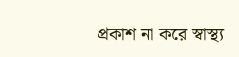প্রকাশ না করে স্বাস্থ্য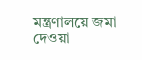মন্ত্রণালয়ে জমা দেওয়া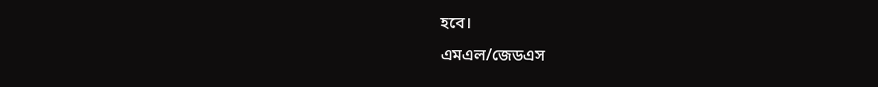হবে।
এমএল/জেডএস